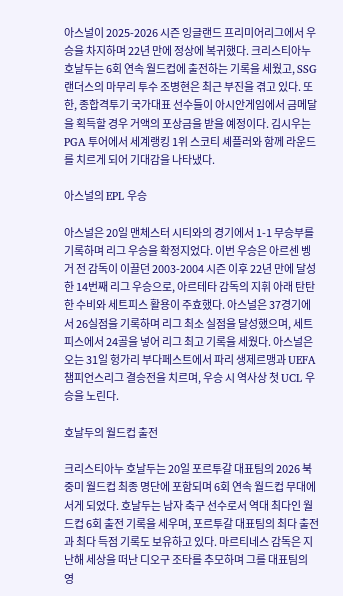아스널이 2025-2026 시즌 잉글랜드 프리미어리그에서 우승을 차지하며 22년 만에 정상에 복귀했다. 크리스티아누 호날두는 6회 연속 월드컵에 출전하는 기록을 세웠고, SSG 랜더스의 마무리 투수 조병현은 최근 부진을 겪고 있다. 또한, 종합격투기 국가대표 선수들이 아시안게임에서 금메달을 획득할 경우 거액의 포상금을 받을 예정이다. 김시우는 PGA 투어에서 세계랭킹 1위 스코티 셰플러와 함께 라운드를 치르게 되어 기대감을 나타냈다.

아스널의 EPL 우승

아스널은 20일 맨체스터 시티와의 경기에서 1-1 무승부를 기록하며 리그 우승을 확정지었다. 이번 우승은 아르센 벵거 전 감독이 이끌던 2003-2004 시즌 이후 22년 만에 달성한 14번째 리그 우승으로, 아르테타 감독의 지휘 아래 탄탄한 수비와 세트피스 활용이 주효했다. 아스널은 37경기에서 26실점을 기록하며 리그 최소 실점을 달성했으며, 세트피스에서 24골을 넣어 리그 최고 기록을 세웠다. 아스널은 오는 31일 헝가리 부다페스트에서 파리 생제르맹과 UEFA 챔피언스리그 결승전을 치르며, 우승 시 역사상 첫 UCL 우승을 노린다.

호날두의 월드컵 출전

크리스티아누 호날두는 20일 포르투갈 대표팀의 2026 북중미 월드컵 최종 명단에 포함되며 6회 연속 월드컵 무대에 서게 되었다. 호날두는 남자 축구 선수로서 역대 최다인 월드컵 6회 출전 기록을 세우며, 포르투갈 대표팀의 최다 출전과 최다 득점 기록도 보유하고 있다. 마르티네스 감독은 지난해 세상을 떠난 디오구 조타를 추모하며 그를 대표팀의 영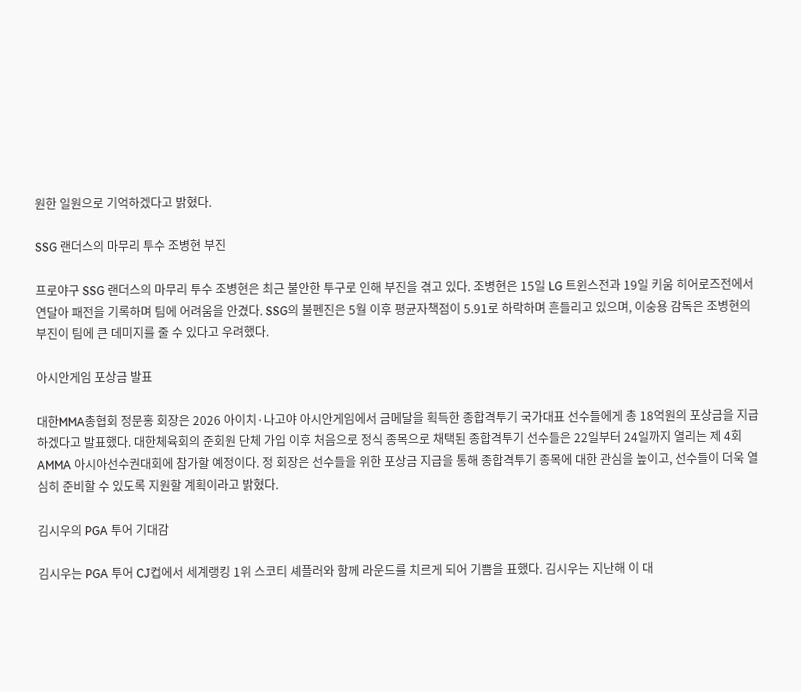원한 일원으로 기억하겠다고 밝혔다.

SSG 랜더스의 마무리 투수 조병현 부진

프로야구 SSG 랜더스의 마무리 투수 조병현은 최근 불안한 투구로 인해 부진을 겪고 있다. 조병현은 15일 LG 트윈스전과 19일 키움 히어로즈전에서 연달아 패전을 기록하며 팀에 어려움을 안겼다. SSG의 불펜진은 5월 이후 평균자책점이 5.91로 하락하며 흔들리고 있으며, 이숭용 감독은 조병현의 부진이 팀에 큰 데미지를 줄 수 있다고 우려했다.

아시안게임 포상금 발표

대한MMA총협회 정문홍 회장은 2026 아이치·나고야 아시안게임에서 금메달을 획득한 종합격투기 국가대표 선수들에게 총 18억원의 포상금을 지급하겠다고 발표했다. 대한체육회의 준회원 단체 가입 이후 처음으로 정식 종목으로 채택된 종합격투기 선수들은 22일부터 24일까지 열리는 제 4회 AMMA 아시아선수권대회에 참가할 예정이다. 정 회장은 선수들을 위한 포상금 지급을 통해 종합격투기 종목에 대한 관심을 높이고, 선수들이 더욱 열심히 준비할 수 있도록 지원할 계획이라고 밝혔다.

김시우의 PGA 투어 기대감

김시우는 PGA 투어 CJ컵에서 세계랭킹 1위 스코티 셰플러와 함께 라운드를 치르게 되어 기쁨을 표했다. 김시우는 지난해 이 대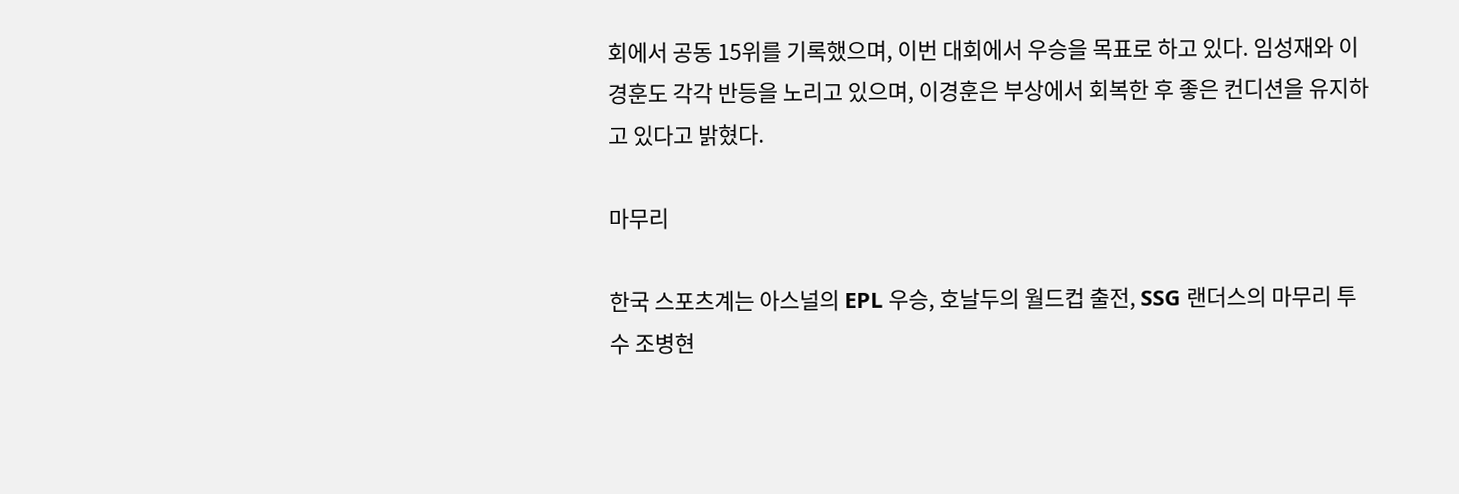회에서 공동 15위를 기록했으며, 이번 대회에서 우승을 목표로 하고 있다. 임성재와 이경훈도 각각 반등을 노리고 있으며, 이경훈은 부상에서 회복한 후 좋은 컨디션을 유지하고 있다고 밝혔다.

마무리

한국 스포츠계는 아스널의 EPL 우승, 호날두의 월드컵 출전, SSG 랜더스의 마무리 투수 조병현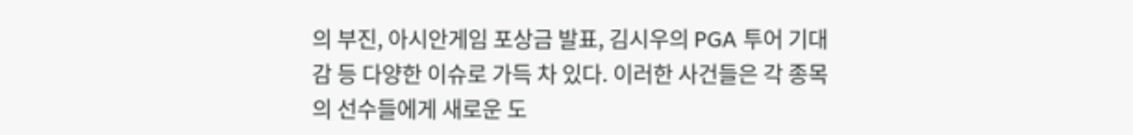의 부진, 아시안게임 포상금 발표, 김시우의 PGA 투어 기대감 등 다양한 이슈로 가득 차 있다. 이러한 사건들은 각 종목의 선수들에게 새로운 도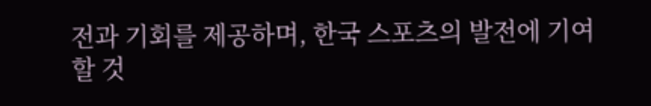전과 기회를 제공하며, 한국 스포츠의 발전에 기여할 것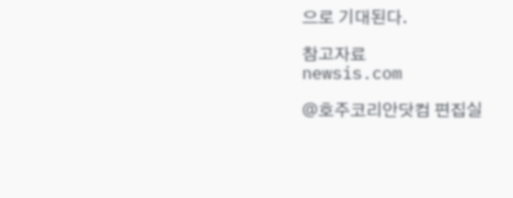으로 기대된다.

참고자료
newsis.com

@호주코리안닷컴 편집실